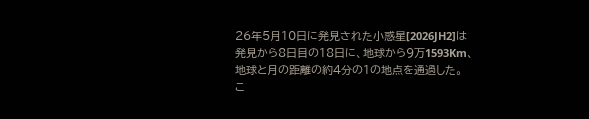26年5月10日に発見された小惑星[2026JH2]は
発見から8日目の18日に、地球から9万1593Km、
地球と月の距離の約4分の1の地点を通過した。
こ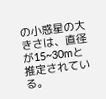の小惑星の大きさは、直径が15~30mと
推定されている。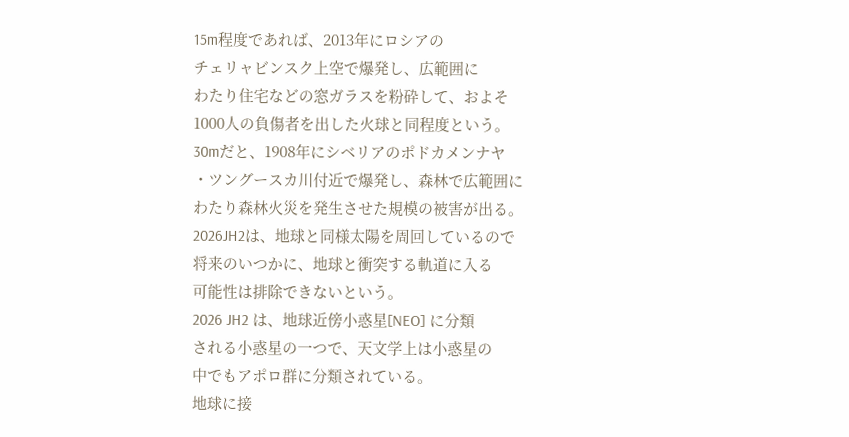15m程度であれば、2013年にロシアの
チェリャビンスク上空で爆発し、広範囲に
わたり住宅などの窓ガラスを粉砕して、およそ
1000人の負傷者を出した火球と同程度という。
30mだと、1908年にシベリアのポドカメンナヤ
・ツングースカ川付近で爆発し、森林で広範囲に
わたり森林火災を発生させた規模の被害が出る。
2026JH2は、地球と同様太陽を周回しているので
将来のいつかに、地球と衝突する軌道に入る
可能性は排除できないという。
2026 JH2 は、地球近傍小惑星[NEO] に分類
される小惑星の一つで、天文学上は小惑星の
中でもアポロ群に分類されている。
地球に接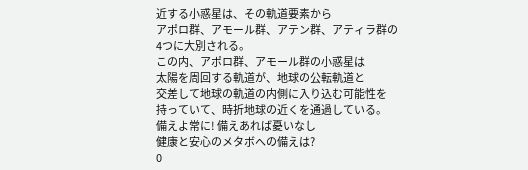近する小惑星は、その軌道要素から
アポロ群、アモール群、アテン群、アティラ群の
4つに大別される。
この内、アポロ群、アモール群の小惑星は
太陽を周回する軌道が、地球の公転軌道と
交差して地球の軌道の内側に入り込む可能性を
持っていて、時折地球の近くを通過している。
備えよ常に! 備えあれば憂いなし
健康と安心のメタボへの備えは?
0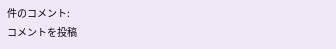件のコメント:
コメントを投稿